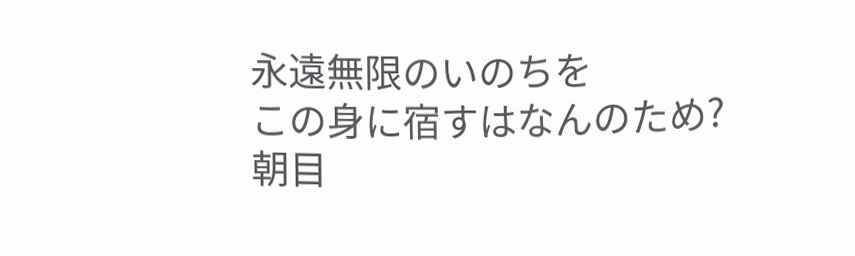永遠無限のいのちを
この身に宿すはなんのため?
朝目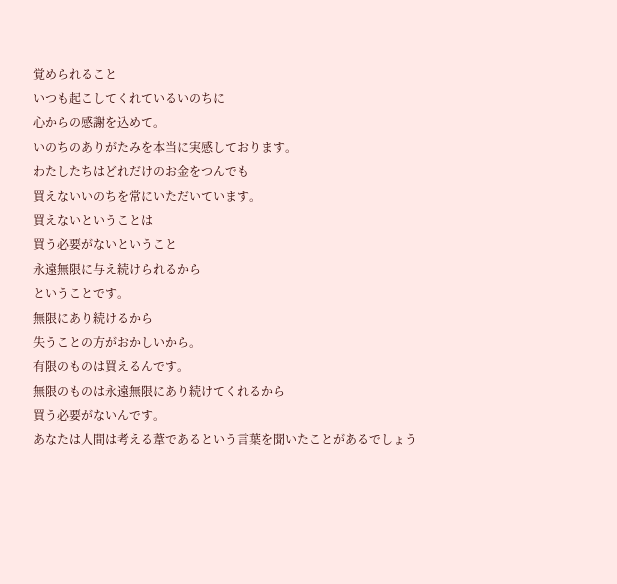覚められること
いつも起こしてくれているいのちに
心からの感謝を込めて。
いのちのありがたみを本当に実感しております。
わたしたちはどれだけのお金をつんでも
買えないいのちを常にいただいています。
買えないということは
買う必要がないということ
永遠無限に与え続けられるから
ということです。
無限にあり続けるから
失うことの方がおかしいから。
有限のものは買えるんです。
無限のものは永遠無限にあり続けてくれるから
買う必要がないんです。
あなたは人間は考える葦であるという言葉を聞いたことがあるでしょう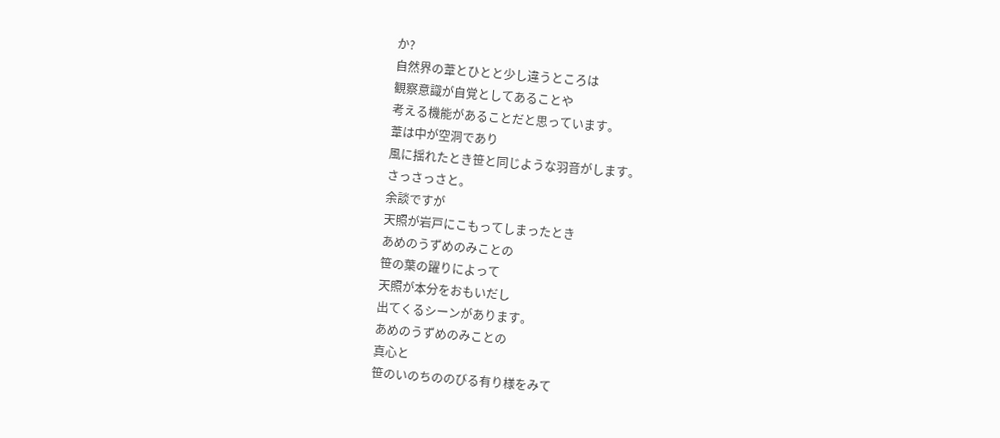か?
自然界の葦とひとと少し違うところは
観察意識が自覚としてあることや
考える機能があることだと思っています。
葦は中が空洞であり
風に揺れたとき笹と同じような羽音がします。
さっさっさと。
余談ですが
天照が岩戸にこもってしまったとき
あめのうずめのみことの
笹の葉の躍りによって
天照が本分をおもいだし
出てくるシーンがあります。
あめのうずめのみことの
真心と
笹のいのちののびる有り様をみて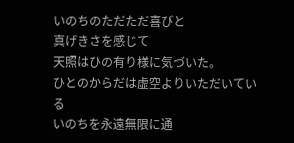いのちのただただ喜びと
真げきさを感じて
天照はひの有り様に気づいた。
ひとのからだは虚空よりいただいている
いのちを永遠無限に通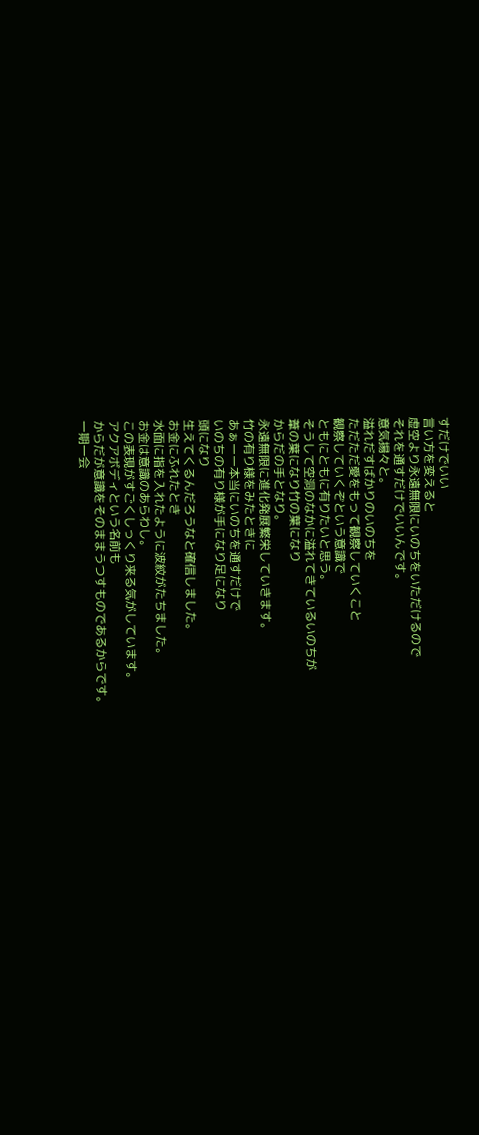すだけでいい
言い方を変えると
虚空より永遠無限にいのちをいただけるので
それを通すだけでいいんです。
意気揚々と。
溢れだすばかりのいのちを
ただただ愛をもって観察していくこと
観察していくぞという意識で
ともにともに有りたいと思う。
そうして空洞のなかに溢れてきているいのちが
葦の葉になり竹の葉になり
からだの手となり。
永遠無限に進化発展繁栄していきます。
竹の有り様をみたときに
あぁーー本当にいのちを通すだけで
いのちの有り様が手になり足になり
頭になり
生えてくるんだろうなと確信しました。
お金にふれたとき
水面に指を入れたように波紋がたちました。
お金は意識のあらわし。
この表現がすごくしっくり来る気がしています。
アクアボディという名前も
からだが意識をそのままうつすものであるからです。
一期一会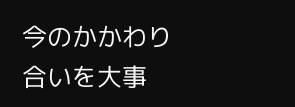今のかかわり合いを大事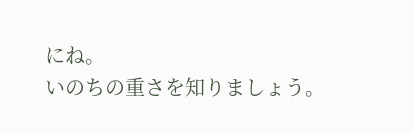にね。
いのちの重さを知りましょう。